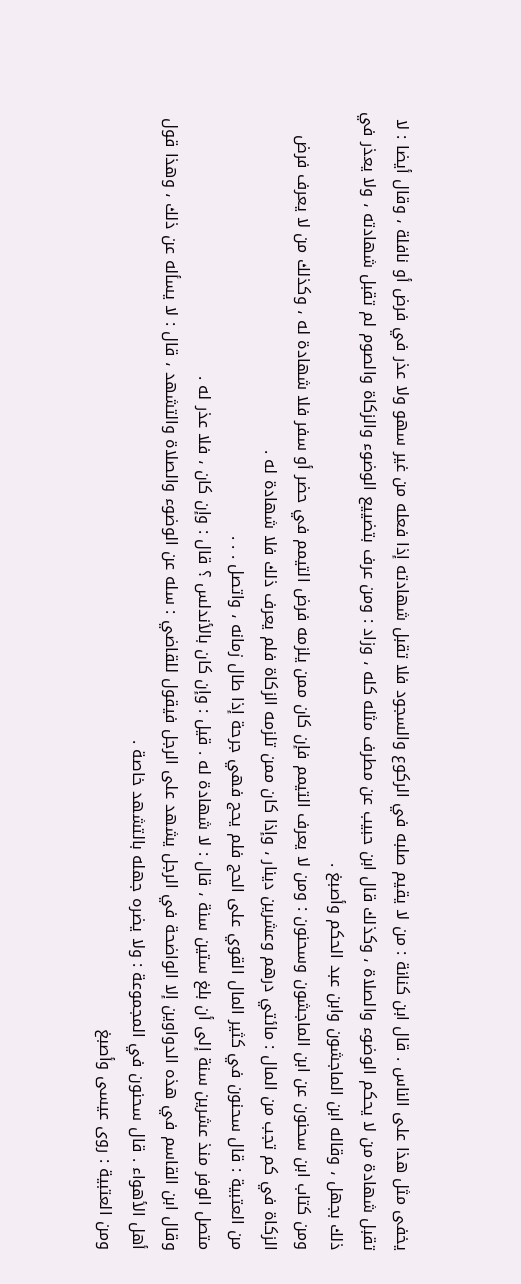يخفى مثل هذا على الناس . قال ابن كنانة : من لا يقيم صلبه في الركوع والسجود فلا تقبل شهادته إذا فعله من غير سهو ولا عذر في فرض أو نافلة ، وقال أيضا : لا تقبل شهادة من لا يحكم الوضوء والصلاة ، وكذلك قال ابن حبيب عن مطرف مثله كله ، وزاد : ومن عرف بتضييع الوضوء والزكاة والصوم لم تقبل شهادته ، ولا يعذر في ذلك بجهل ، وقاله ابن الماجشون وابن عبد الحكم وأصبغ .
ومن كتاب ابن سحنون عن ابن الماجشون وسحنون : ومن لا يعرف التيمم فإن كان ممن يلزمه فرض التيمم في حضر أو سفر فلا شهادة له ، وكذلك من لا يعرف فرض الزكاة في كم تجب من المال : مائتي درهم وعشرين دينار ، وإذا كان ممن تلزمه الزكاة فلم يعرف ذلك فلا شهادة له .
من العتبية : قال سحنون في كثير المال القوي على الحج فلم يحج فهي جرحة إذا طال زمانه ، واتصل . . .
متصل الوفر منذ عشرين سنة إلى أن بلغ ستين سنة ، قال : لا شهادة له . قيل : وإن كان بالأندلس ؟ قال : وإن كان ، فلا عذر له .
وقال ابن القاسم في هذه الدواوين إلا الواضحة في الرجل يشهد على الرجل فيقول للقاضي : سله عن الوضوء والصلاة والتشهد ، قال : لا يسأله عن ذلك ، وهذا قول أهل الأهواء . قال سحنون في المجموعة : ولا يضره جهله بالتشهد خاصة .
ومن العتبية : روى عيسى وأصبغ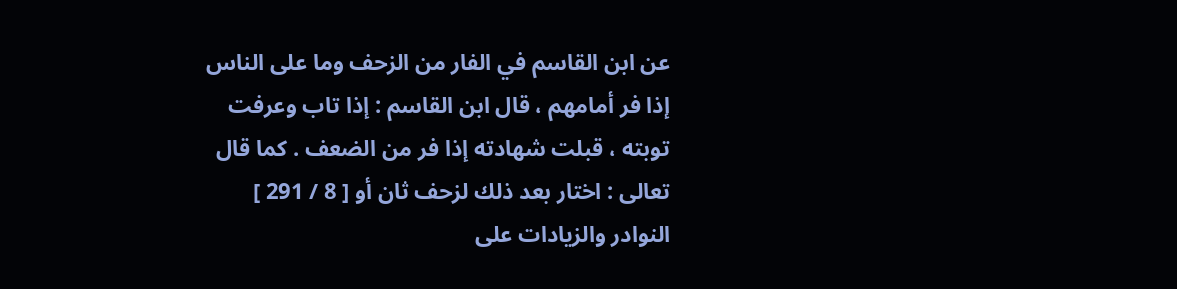عن ابن القاسم في الفار من الزحف وما على الناس إذا فر أمامهم ، قال ابن القاسم : إذا تاب وعرفت توبته ، قبلت شهادته إذا فر من الضعف . كما قال تعالى : اختار بعد ذلك لزحف ثان أو [ 8 / 291 ]
النوادر والزيادات على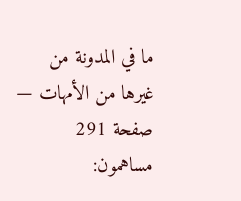ما في المدونة من غيرها من الأمهات — صفحة 291
مساهمون: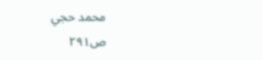محمد حجي
ص٢٩١